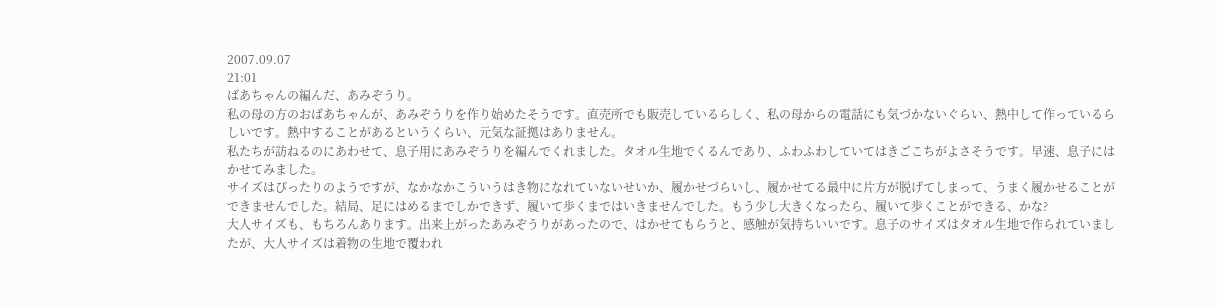2007.09.07
21:01
ばあちゃんの編んだ、あみぞうり。
私の母の方のおばあちゃんが、あみぞうりを作り始めたそうです。直売所でも販売しているらしく、私の母からの電話にも気づかないぐらい、熱中して作っているらしいです。熱中することがあるというくらい、元気な証拠はありません。
私たちが訪ねるのにあわせて、息子用にあみぞうりを編んでくれました。タオル生地でくるんであり、ふわふわしていてはきごこちがよさそうです。早速、息子にはかせてみました。
サイズはぴったりのようですが、なかなかこういうはき物になれていないせいか、履かせづらいし、履かせてる最中に片方が脱げてしまって、うまく履かせることができませんでした。結局、足にはめるまでしかできず、履いて歩くまではいきませんでした。もう少し大きくなったら、履いて歩くことができる、かな?
大人サイズも、もちろんあります。出来上がったあみぞうりがあったので、はかせてもらうと、感触が気持ちいいです。息子のサイズはタオル生地で作られていましたが、大人サイズは着物の生地で覆われ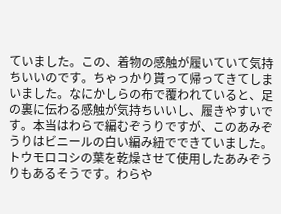ていました。この、着物の感触が履いていて気持ちいいのです。ちゃっかり貰って帰ってきてしまいました。なにかしらの布で覆われていると、足の裏に伝わる感触が気持ちいいし、履きやすいです。本当はわらで編むぞうりですが、このあみぞうりはビニールの白い編み紐でできていました。トウモロコシの葉を乾燥させて使用したあみぞうりもあるそうです。わらや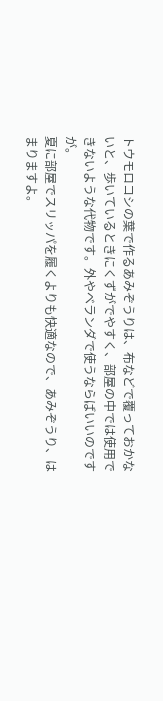トウモロコシの葉で作るあみぞうりは、布などで覆っておかないと、歩いているときにくずがでやすく、部屋の中では使用できないような代物です。外やベランダで使うならばいいのですが。
夏に部屋でスリッパを履くよりも快適なので、あみぞうり、はまりますよ。